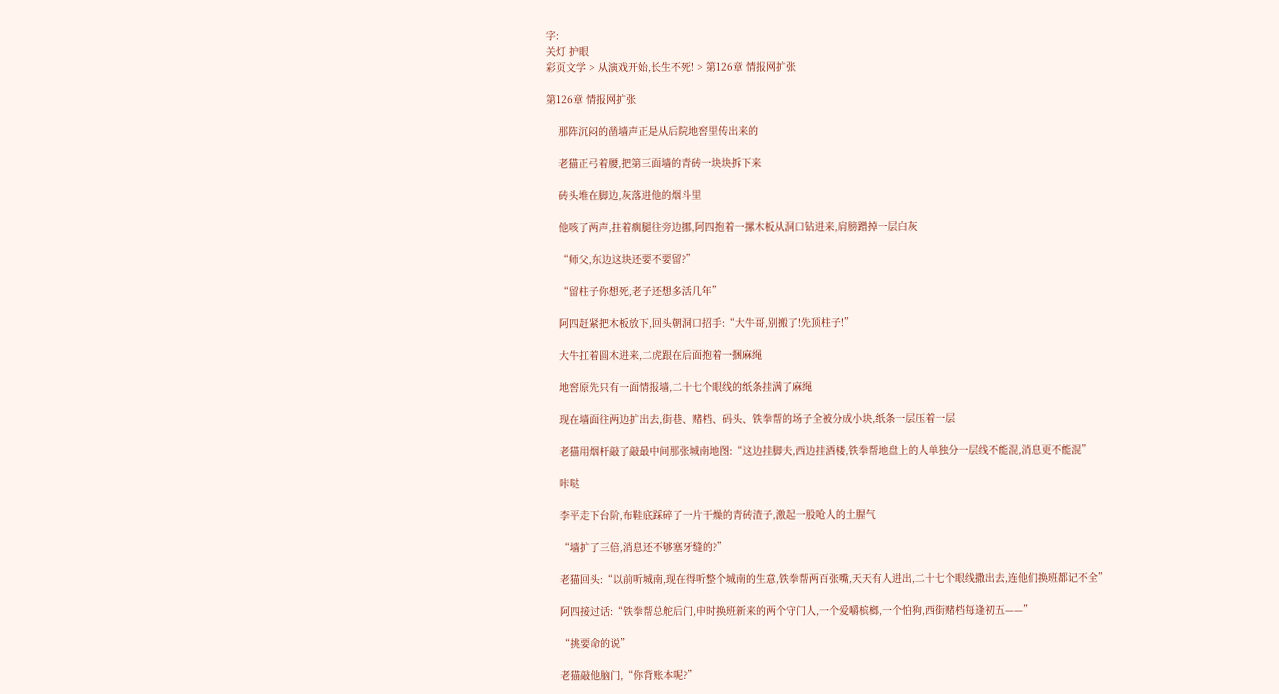字:
关灯 护眼
彩页文学 > 从演戏开始,长生不死! > 第126章 情报网扩张

第126章 情报网扩张

    那阵沉闷的凿墙声正是从后院地窖里传出来的

    老猫正弓着腰,把第三面墙的青砖一块块拆下来

    砖头堆在脚边,灰落进他的烟斗里

    他咳了两声,拄着瘸腿往旁边挪,阿四抱着一摞木板从洞口钻进来,肩膀蹭掉一层白灰

    “师父,东边这块还要不要留?”

    “留柱子你想死,老子还想多活几年”

    阿四赶紧把木板放下,回头朝洞口招手:“大牛哥,别搬了!先顶柱子!”

    大牛扛着圆木进来,二虎跟在后面抱着一捆麻绳

    地窖原先只有一面情报墙,二十七个眼线的纸条挂满了麻绳

    现在墙面往两边扩出去,街巷、赌档、码头、铁拳帮的场子全被分成小块,纸条一层压着一层

    老猫用烟杆敲了敲最中间那张城南地图:“这边挂脚夫,西边挂酒楼,铁拳帮地盘上的人单独分一层线不能混,消息更不能混”

    咔哒

    李平走下台阶,布鞋底踩碎了一片干燥的青砖渣子,激起一股呛人的土腥气

    “墙扩了三倍,消息还不够塞牙缝的?”

    老猫回头:“以前听城南,现在得听整个城南的生意,铁拳帮两百张嘴,天天有人进出,二十七个眼线撒出去,连他们换班都记不全”

    阿四接过话:“铁拳帮总舵后门,申时换班新来的两个守门人,一个爱嚼槟榔,一个怕狗,西街赌档每逢初五——”

    “挑要命的说”

    老猫敲他脑门,“你背账本呢?”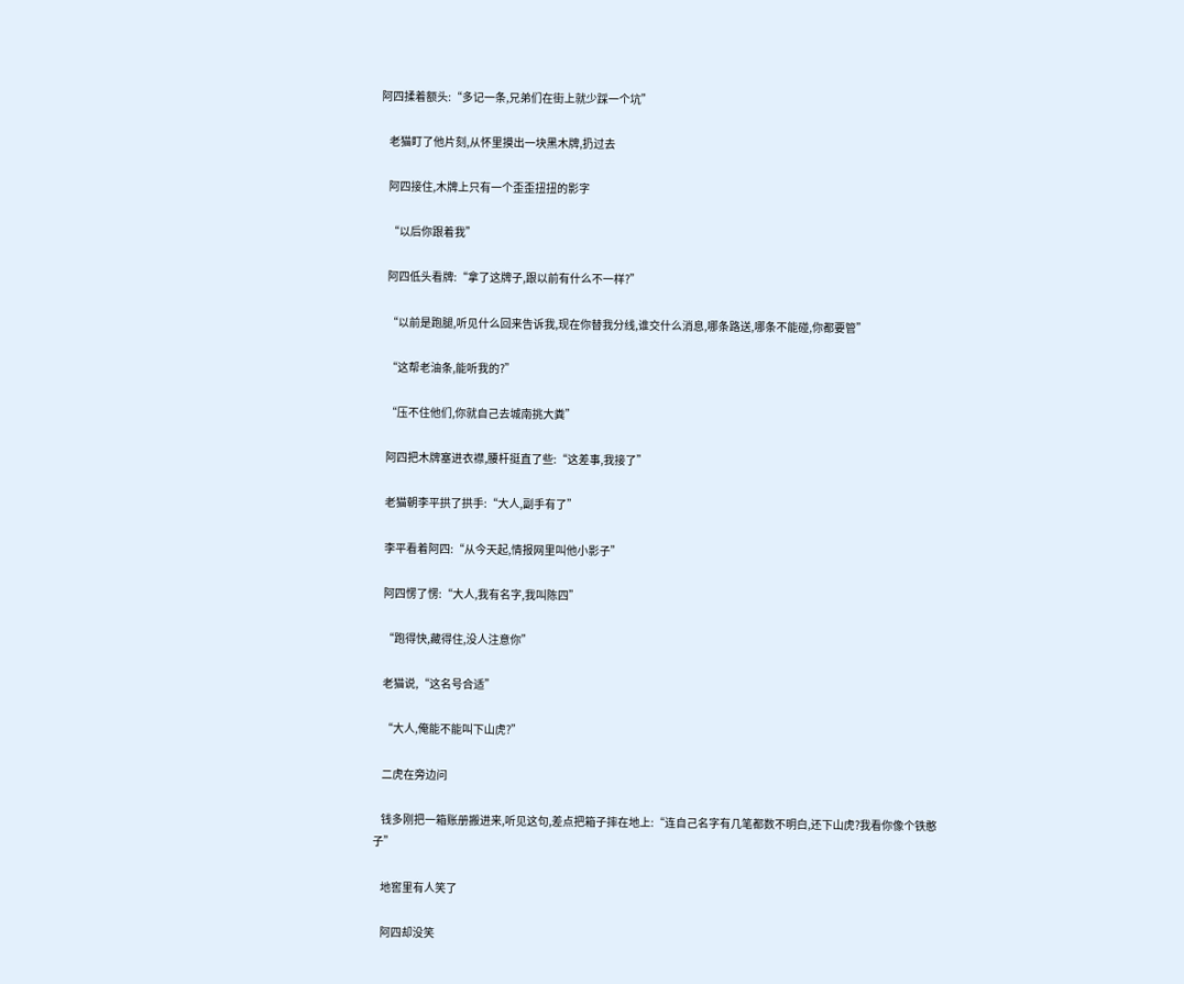阿四揉着额头:“多记一条,兄弟们在街上就少踩一个坑”

    老猫盯了他片刻,从怀里摸出一块黑木牌,扔过去

    阿四接住,木牌上只有一个歪歪扭扭的影字

    “以后你跟着我”

    阿四低头看牌:“拿了这牌子,跟以前有什么不一样?”

    “以前是跑腿,听见什么回来告诉我,现在你替我分线,谁交什么消息,哪条路送,哪条不能碰,你都要管”

    “这帮老油条,能听我的?”

    “压不住他们,你就自己去城南挑大粪”

    阿四把木牌塞进衣襟,腰杆挺直了些:“这差事,我接了”

    老猫朝李平拱了拱手:“大人,副手有了”

    李平看着阿四:“从今天起,情报网里叫他小影子”

    阿四愣了愣:“大人,我有名字,我叫陈四”

    “跑得快,藏得住,没人注意你”

    老猫说,“这名号合适”

    “大人,俺能不能叫下山虎?”

    二虎在旁边问

    钱多刚把一箱账册搬进来,听见这句,差点把箱子摔在地上:“连自己名字有几笔都数不明白,还下山虎?我看你像个铁憨子”

    地窖里有人笑了

    阿四却没笑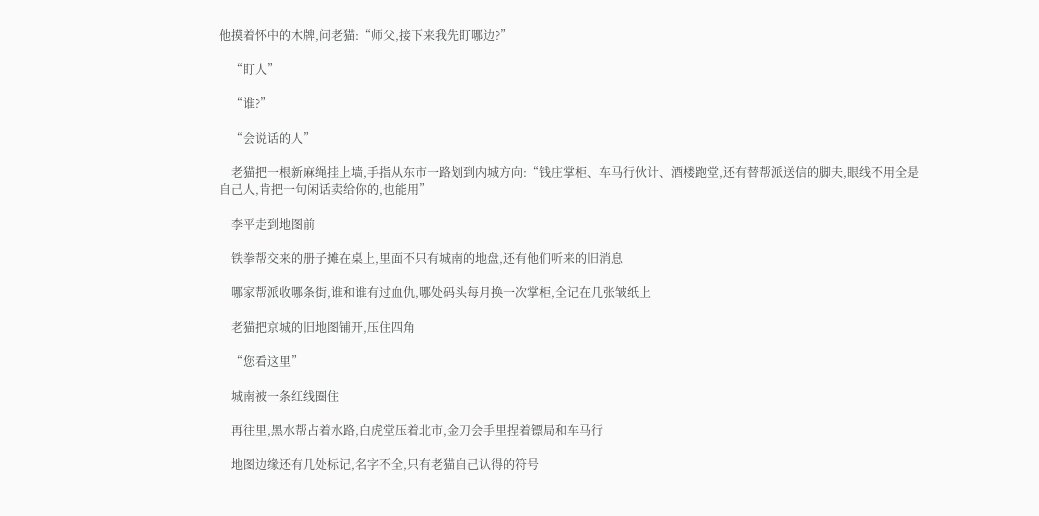他摸着怀中的木牌,问老猫:“师父,接下来我先盯哪边?”

    “盯人”

    “谁?”

    “会说话的人”

    老猫把一根新麻绳挂上墙,手指从东市一路划到内城方向:“钱庄掌柜、车马行伙计、酒楼跑堂,还有替帮派送信的脚夫,眼线不用全是自己人,肯把一句闲话卖给你的,也能用”

    李平走到地图前

    铁拳帮交来的册子摊在桌上,里面不只有城南的地盘,还有他们听来的旧消息

    哪家帮派收哪条街,谁和谁有过血仇,哪处码头每月换一次掌柜,全记在几张皱纸上

    老猫把京城的旧地图铺开,压住四角

    “您看这里”

    城南被一条红线圈住

    再往里,黑水帮占着水路,白虎堂压着北市,金刀会手里捏着镖局和车马行

    地图边缘还有几处标记,名字不全,只有老猫自己认得的符号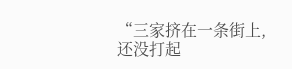“三家挤在一条街上,还没打起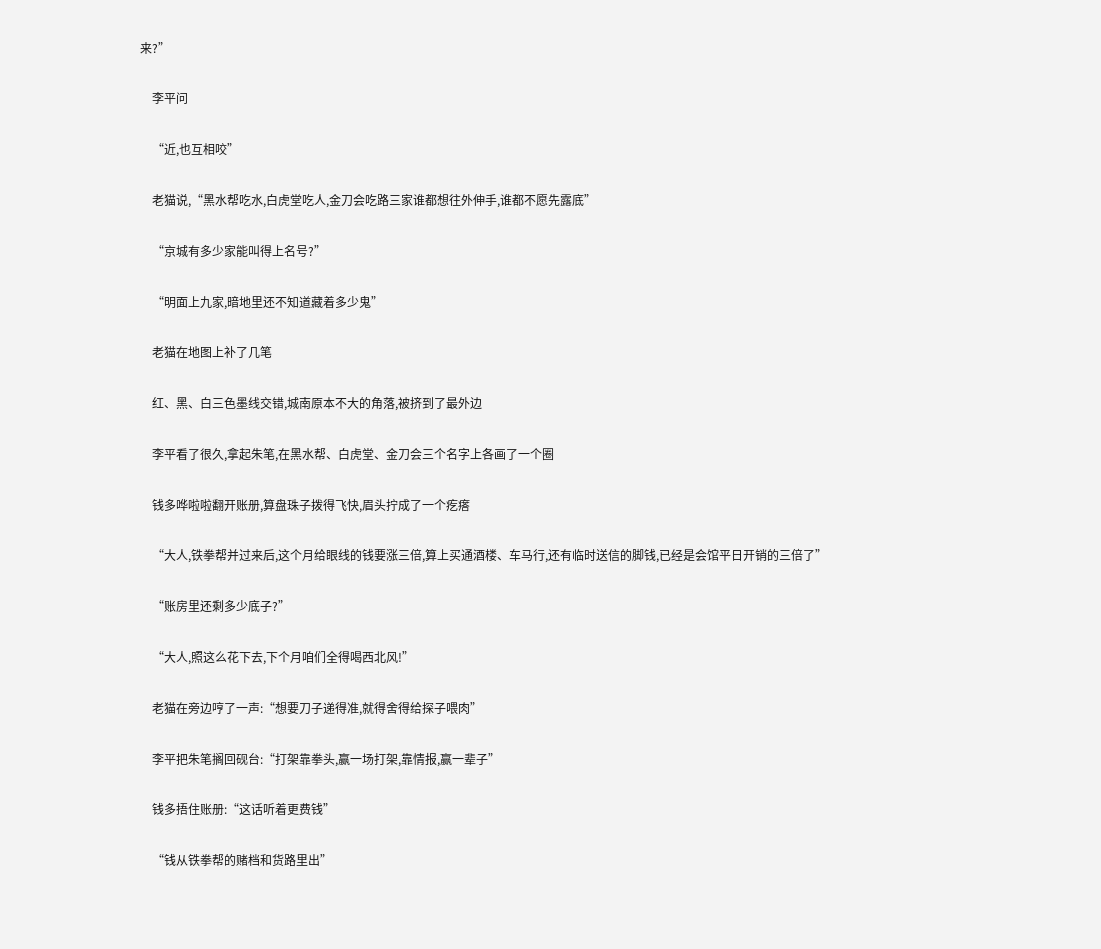来?”

    李平问

    “近,也互相咬”

    老猫说,“黑水帮吃水,白虎堂吃人,金刀会吃路三家谁都想往外伸手,谁都不愿先露底”

    “京城有多少家能叫得上名号?”

    “明面上九家,暗地里还不知道藏着多少鬼”

    老猫在地图上补了几笔

    红、黑、白三色墨线交错,城南原本不大的角落,被挤到了最外边

    李平看了很久,拿起朱笔,在黑水帮、白虎堂、金刀会三个名字上各画了一个圈

    钱多哗啦啦翻开账册,算盘珠子拨得飞快,眉头拧成了一个疙瘩

    “大人,铁拳帮并过来后,这个月给眼线的钱要涨三倍,算上买通酒楼、车马行,还有临时送信的脚钱,已经是会馆平日开销的三倍了”

    “账房里还剩多少底子?”

    “大人,照这么花下去,下个月咱们全得喝西北风!”

    老猫在旁边哼了一声:“想要刀子递得准,就得舍得给探子喂肉”

    李平把朱笔搁回砚台:“打架靠拳头,赢一场打架,靠情报,赢一辈子”

    钱多捂住账册:“这话听着更费钱”

    “钱从铁拳帮的赌档和货路里出”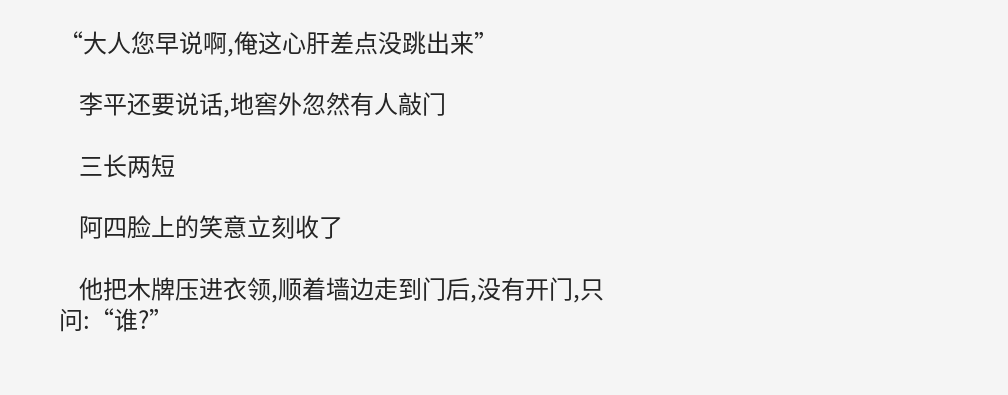“大人您早说啊,俺这心肝差点没跳出来”

    李平还要说话,地窖外忽然有人敲门

    三长两短

    阿四脸上的笑意立刻收了

    他把木牌压进衣领,顺着墙边走到门后,没有开门,只问:“谁?”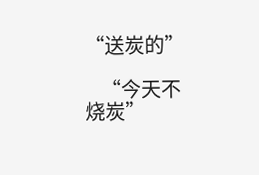“送炭的”

    “今天不烧炭”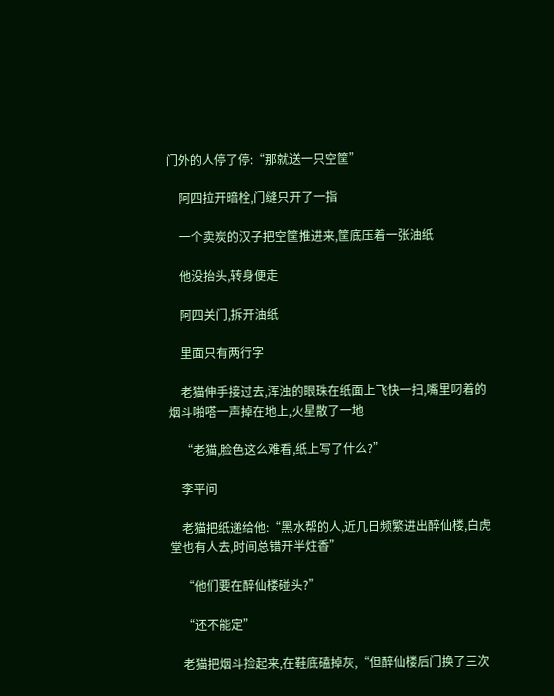门外的人停了停:“那就送一只空筐”

    阿四拉开暗栓,门缝只开了一指

    一个卖炭的汉子把空筐推进来,筐底压着一张油纸

    他没抬头,转身便走

    阿四关门,拆开油纸

    里面只有两行字

    老猫伸手接过去,浑浊的眼珠在纸面上飞快一扫,嘴里叼着的烟斗啪嗒一声掉在地上,火星散了一地

    “老猫,脸色这么难看,纸上写了什么?”

    李平问

    老猫把纸递给他:“黑水帮的人,近几日频繁进出醉仙楼,白虎堂也有人去,时间总错开半炷香”

    “他们要在醉仙楼碰头?”

    “还不能定”

    老猫把烟斗捡起来,在鞋底磕掉灰,“但醉仙楼后门换了三次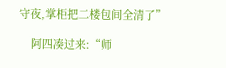守夜,掌柜把二楼包间全清了”

    阿四凑过来:“师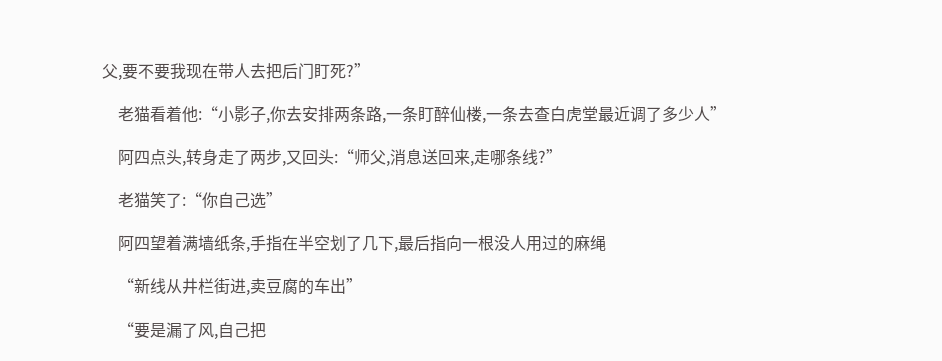父,要不要我现在带人去把后门盯死?”

    老猫看着他:“小影子,你去安排两条路,一条盯醉仙楼,一条去查白虎堂最近调了多少人”

    阿四点头,转身走了两步,又回头:“师父,消息送回来,走哪条线?”

    老猫笑了:“你自己选”

    阿四望着满墙纸条,手指在半空划了几下,最后指向一根没人用过的麻绳

    “新线从井栏街进,卖豆腐的车出”

    “要是漏了风,自己把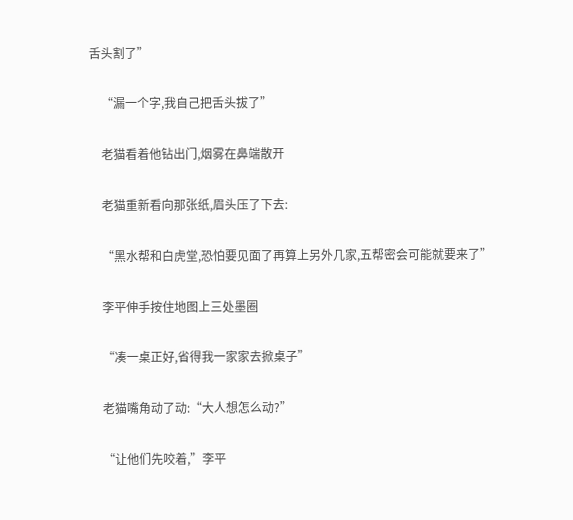舌头割了”

    “漏一个字,我自己把舌头拔了”

    老猫看着他钻出门,烟雾在鼻端散开

    老猫重新看向那张纸,眉头压了下去:

    “黑水帮和白虎堂,恐怕要见面了再算上另外几家,五帮密会可能就要来了”

    李平伸手按住地图上三处墨圈

    “凑一桌正好,省得我一家家去掀桌子”

    老猫嘴角动了动:“大人想怎么动?”

    “让他们先咬着,”李平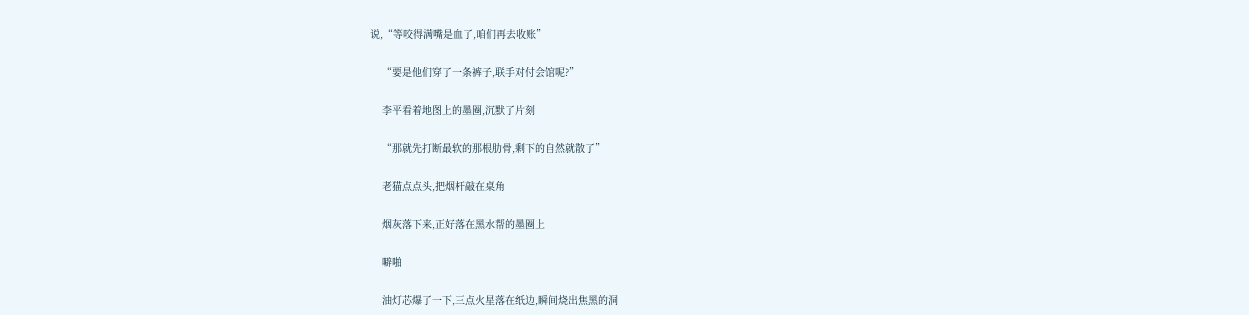说,“等咬得满嘴是血了,咱们再去收账”

    “要是他们穿了一条裤子,联手对付会馆呢?”

    李平看着地图上的墨圈,沉默了片刻

    “那就先打断最软的那根肋骨,剩下的自然就散了”

    老猫点点头,把烟杆敲在桌角

    烟灰落下来,正好落在黑水帮的墨圈上

    噼啪

    油灯芯爆了一下,三点火星落在纸边,瞬间烧出焦黑的洞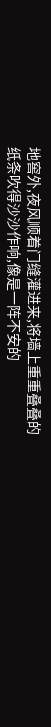地窖外,夜风顺着门缝灌进来,将墙上重重叠叠的纸条吹得沙沙作响,像是一阵不安的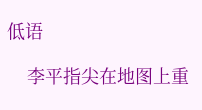低语

    李平指尖在地图上重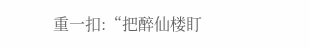重一扣:“把醉仙楼盯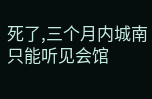死了,三个月内城南只能听见会馆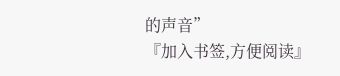的声音”
『加入书签,方便阅读』